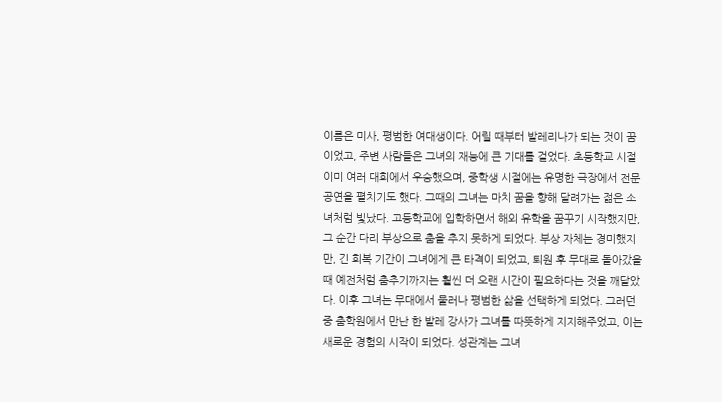이름은 미사, 평범한 여대생이다. 어릴 때부터 발레리나가 되는 것이 꿈이었고, 주변 사람들은 그녀의 재능에 큰 기대를 걸었다. 초등학교 시절 이미 여러 대회에서 우승했으며, 중학생 시절에는 유명한 극장에서 전문 공연을 펼치기도 했다. 그때의 그녀는 마치 꿈을 향해 달려가는 젊은 소녀처럼 빛났다. 고등학교에 입학하면서 해외 유학을 꿈꾸기 시작했지만, 그 순간 다리 부상으로 춤을 추지 못하게 되었다. 부상 자체는 경미했지만, 긴 회복 기간이 그녀에게 큰 타격이 되었고, 퇴원 후 무대로 돌아갔을 때 예전처럼 춤추기까지는 훨씬 더 오랜 시간이 필요하다는 것을 깨달았다. 이후 그녀는 무대에서 물러나 평범한 삶을 선택하게 되었다. 그러던 중 춤학원에서 만난 한 발레 강사가 그녀를 따뜻하게 지지해주었고, 이는 새로운 경험의 시작이 되었다. 성관계는 그녀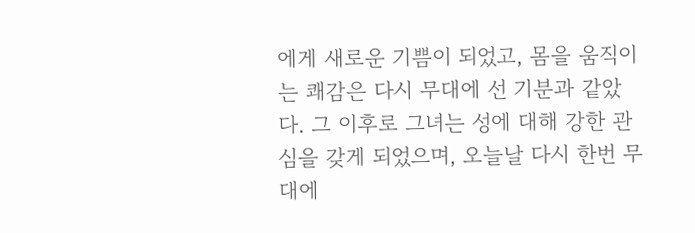에게 새로운 기쁨이 되었고, 몸을 움직이는 쾌감은 다시 무대에 선 기분과 같았다. 그 이후로 그녀는 성에 대해 강한 관심을 갖게 되었으며, 오늘날 다시 한번 무대에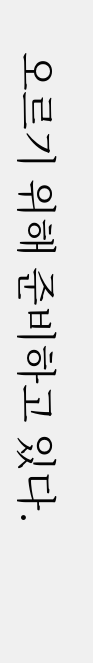오르기 위해 준비하고 있다.